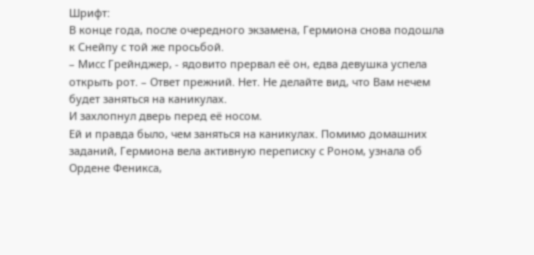Шрифт:
В конце года, после очередного экзамена, Гермиона снова подошла к Снейпу с той же просьбой.
– Мисс Грейнджер, - ядовито прервал её он, едва девушка успела открыть рот. – Ответ прежний. Нет. Не делайте вид, что Вам нечем будет заняться на каникулах.
И захлопнул дверь перед её носом.
Ей и правда было, чем заняться на каникулах. Помимо домашних заданий, Гермиона вела активную переписку с Роном, узнала об Ордене Феникса,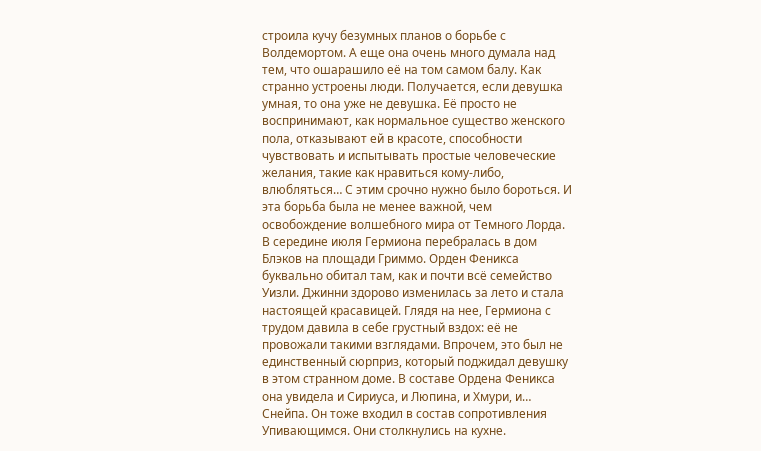строила кучу безумных планов о борьбе с Волдемортом. А еще она очень много думала над тем, что ошарашило её на том самом балу. Как странно устроены люди. Получается, если девушка умная, то она уже не девушка. Её просто не воспринимают, как нормальное существо женского пола, отказывают ей в красоте, способности чувствовать и испытывать простые человеческие желания, такие как нравиться кому-либо, влюбляться… С этим срочно нужно было бороться. И эта борьба была не менее важной, чем освобождение волшебного мира от Темного Лорда.
В середине июля Гермиона перебралась в дом Блэков на площади Гриммо. Орден Феникса буквально обитал там, как и почти всё семейство Уизли. Джинни здорово изменилась за лето и стала настоящей красавицей. Глядя на нее, Гермиона с трудом давила в себе грустный вздох: её не провожали такими взглядами. Впрочем, это был не единственный сюрприз, который поджидал девушку в этом странном доме. В составе Ордена Феникса она увидела и Сириуса, и Люпина, и Хмури, и… Снейпа. Он тоже входил в состав сопротивления Упивающимся. Они столкнулись на кухне.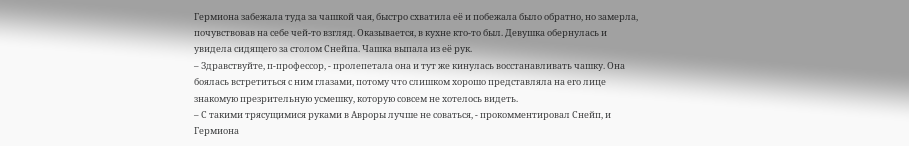Гермиона забежала туда за чашкой чая, быстро схватила её и побежала было обратно, но замерла, почувствовав на себе чей-то взгляд. Оказывается, в кухне кто-то был. Девушка обернулась и увидела сидящего за столом Снейпа. Чашка выпала из её рук.
– Здравствуйте, п-профессор, - пролепетала она и тут же кинулась восстанавливать чашку. Она боялась встретиться с ним глазами, потому что слишком хорошо представляла на его лице знакомую презрительную усмешку, которую совсем не хотелось видеть.
– С такими трясущимися руками в Авроры лучше не соваться, - прокомментировал Снейп, и Гермиона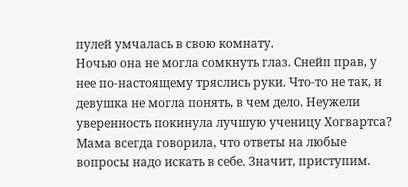пулей умчалась в свою комнату.
Ночью она не могла сомкнуть глаз. Снейп прав, у нее по-настоящему тряслись руки. Что-то не так, и девушка не могла понять, в чем дело. Неужели уверенность покинула лучшую ученицу Хогвартса? Мама всегда говорила, что ответы на любые вопросы надо искать в себе. Значит, приступим.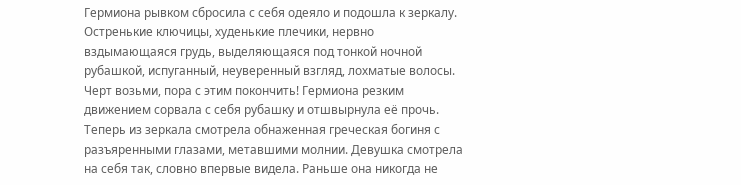Гермиона рывком сбросила с себя одеяло и подошла к зеркалу. Остренькие ключицы, худенькие плечики, нервно вздымающаяся грудь, выделяющаяся под тонкой ночной рубашкой, испуганный, неуверенный взгляд, лохматые волосы. Черт возьми, пора с этим покончить! Гермиона резким движением сорвала с себя рубашку и отшвырнула её прочь. Теперь из зеркала смотрела обнаженная греческая богиня с разъяренными глазами, метавшими молнии. Девушка смотрела на себя так, словно впервые видела. Раньше она никогда не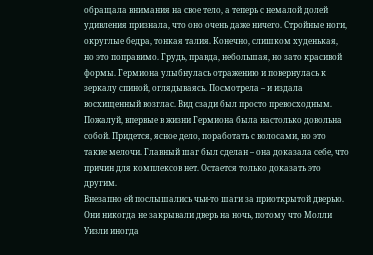обращала внимания на свое тело, а теперь с немалой долей удивления признала, что оно очень даже ничего. Стройные ноги, округлые бедра, тонкая талия. Конечно, слишком худенькая, но это поправимо. Грудь, правда, небольшая, но зато красивой формы. Гермиона улыбнулась отражению и повернулась к зеркалу спиной, оглядываясь. Посмотрела – и издала восхищенный возглас. Вид сзади был просто превосходным. Пожалуй, впервые в жизни Гермиона была настолько довольна собой. Придется, ясное дело, поработать с волосами, но это такие мелочи. Главный шаг был сделан – она доказала себе, что причин для комплексов нет. Остается только доказать это другим.
Внезапно ей послышались чьи-то шаги за приоткрытой дверью. Они никогда не закрывали дверь на ночь, потому что Молли Уизли иногда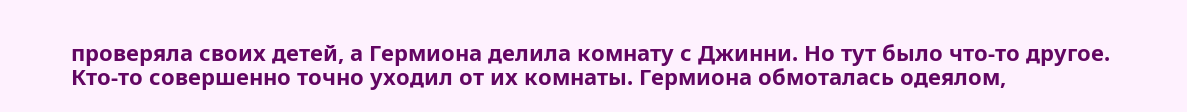проверяла своих детей, а Гермиона делила комнату с Джинни. Но тут было что-то другое. Кто-то совершенно точно уходил от их комнаты. Гермиона обмоталась одеялом,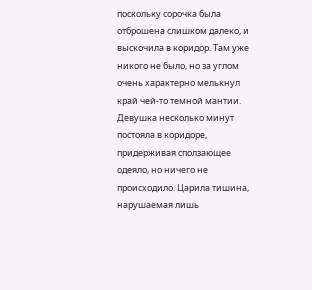поскольку сорочка была отброшена слишком далеко, и выскочила в коридор. Там уже никого не было, но за углом очень характерно мелькнул край чей-то темной мантии. Девушка несколько минут постояла в коридоре, придерживая сползающее одеяло, но ничего не происходило. Царила тишина, нарушаемая лишь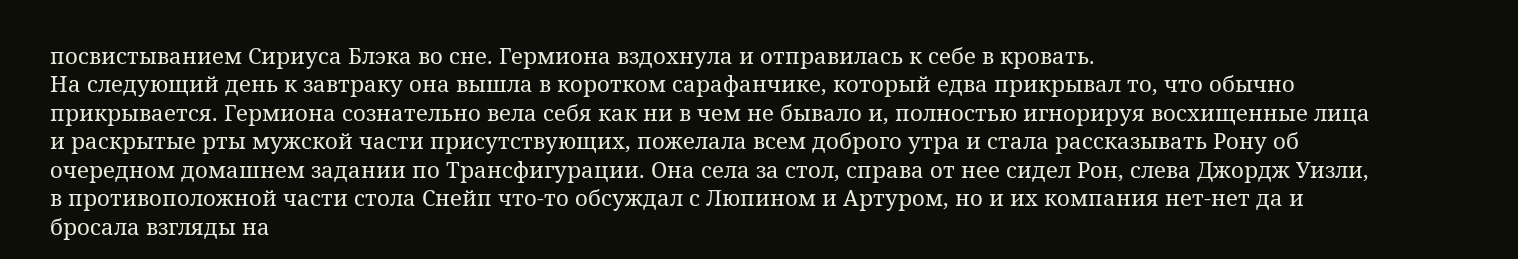посвистыванием Сириуса Блэка во сне. Гермиона вздохнула и отправилась к себе в кровать.
На следующий день к завтраку она вышла в коротком сарафанчике, который едва прикрывал то, что обычно прикрывается. Гермиона сознательно вела себя как ни в чем не бывало и, полностью игнорируя восхищенные лица и раскрытые рты мужской части присутствующих, пожелала всем доброго утра и стала рассказывать Рону об очередном домашнем задании по Трансфигурации. Она села за стол, справа от нее сидел Рон, слева Джордж Уизли, в противоположной части стола Снейп что-то обсуждал с Люпином и Артуром, но и их компания нет-нет да и бросала взгляды на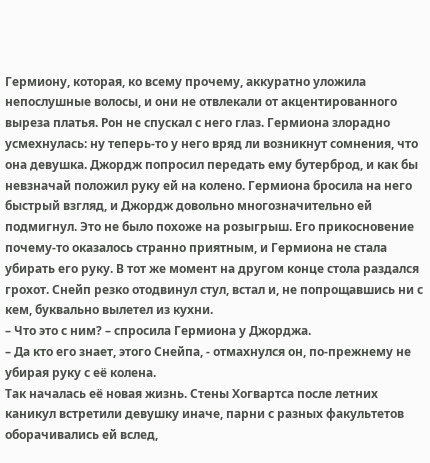Гермиону, которая, ко всему прочему, аккуратно уложила непослушные волосы, и они не отвлекали от акцентированного выреза платья. Рон не спускал с него глаз. Гермиона злорадно усмехнулась: ну теперь-то у него вряд ли возникнут сомнения, что она девушка. Джордж попросил передать ему бутерброд, и как бы невзначай положил руку ей на колено. Гермиона бросила на него быстрый взгляд, и Джордж довольно многозначительно ей подмигнул. Это не было похоже на розыгрыш. Его прикосновение почему-то оказалось странно приятным, и Гермиона не стала убирать его руку. В тот же момент на другом конце стола раздался грохот. Снейп резко отодвинул стул, встал и, не попрощавшись ни с кем, буквально вылетел из кухни.
– Что это с ним? – спросила Гермиона у Джорджа.
– Да кто его знает, этого Снейпа, - отмахнулся он, по-прежнему не убирая руку с её колена.
Так началась её новая жизнь. Стены Хогвартса после летних каникул встретили девушку иначе, парни с разных факультетов оборачивались ей вслед,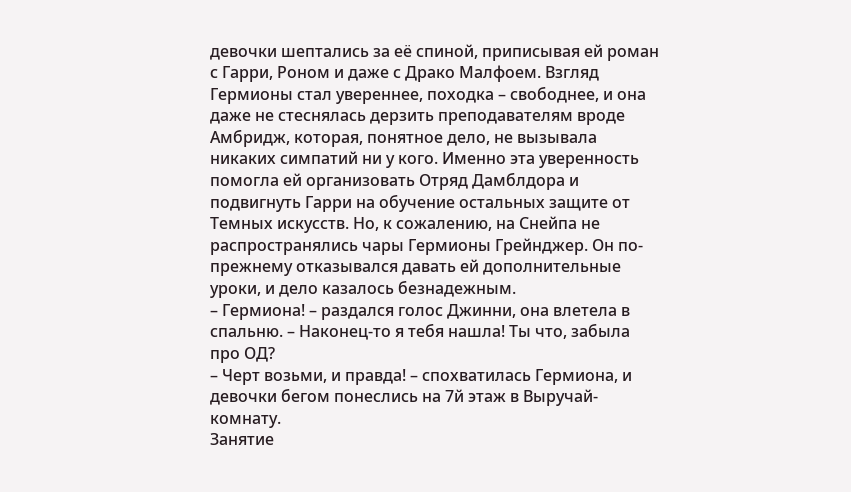девочки шептались за её спиной, приписывая ей роман с Гарри, Роном и даже с Драко Малфоем. Взгляд Гермионы стал увереннее, походка – свободнее, и она даже не стеснялась дерзить преподавателям вроде Амбридж, которая, понятное дело, не вызывала никаких симпатий ни у кого. Именно эта уверенность помогла ей организовать Отряд Дамблдора и подвигнуть Гарри на обучение остальных защите от Темных искусств. Но, к сожалению, на Снейпа не распространялись чары Гермионы Грейнджер. Он по-прежнему отказывался давать ей дополнительные уроки, и дело казалось безнадежным.
– Гермиона! – раздался голос Джинни, она влетела в спальню. – Наконец-то я тебя нашла! Ты что, забыла про ОД?
– Черт возьми, и правда! – спохватилась Гермиона, и девочки бегом понеслись на 7й этаж в Выручай-комнату.
Занятие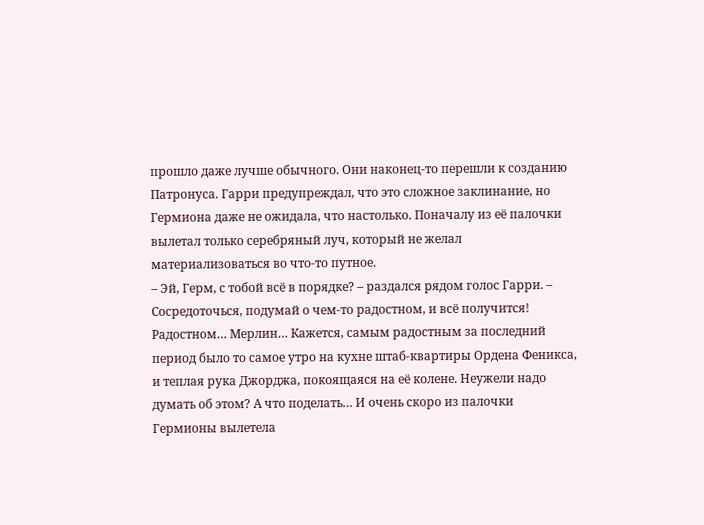прошло даже лучше обычного. Они наконец-то перешли к созданию Патронуса. Гарри предупреждал, что это сложное заклинание, но Гермиона даже не ожидала, что настолько. Поначалу из её палочки вылетал только серебряный луч, который не желал материализоваться во что-то путное.
– Эй, Герм, с тобой всё в порядке? – раздался рядом голос Гарри. – Сосредоточься, подумай о чем-то радостном, и всё получится!
Радостном… Мерлин… Кажется, самым радостным за последний период было то самое утро на кухне штаб-квартиры Ордена Феникса, и теплая рука Джорджа, покоящаяся на её колене. Неужели надо думать об этом? А что поделать… И очень скоро из палочки Гермионы вылетела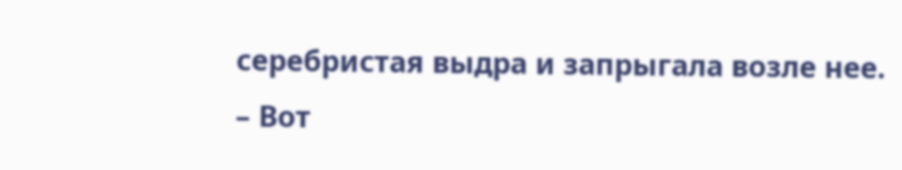серебристая выдра и запрыгала возле нее.
– Вот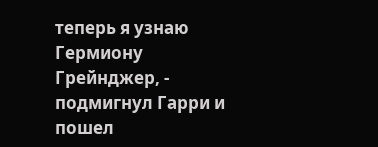теперь я узнаю Гермиону Грейнджер, - подмигнул Гарри и пошел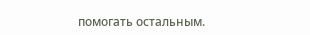помогать остальным.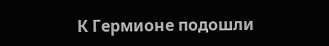К Гермионе подошли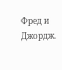Фред и Джордж.